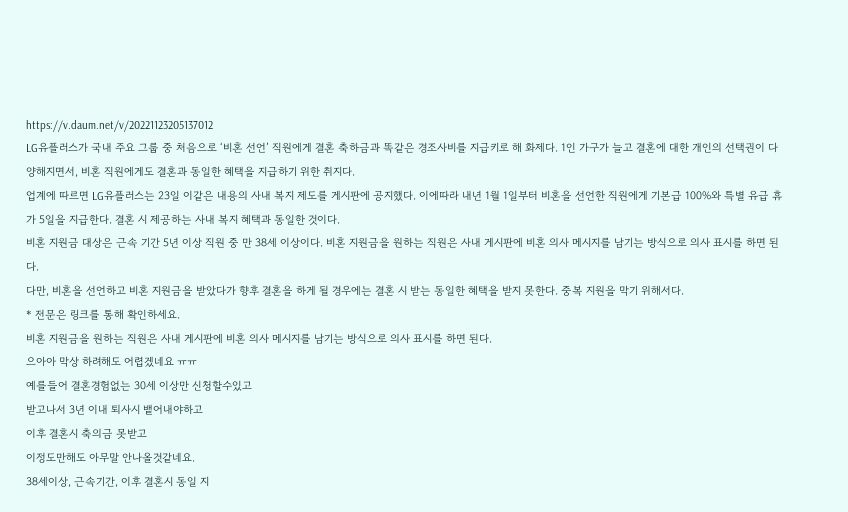https://v.daum.net/v/20221123205137012
LG유플러스가 국내 주요 그룹 중 처음으로 ‘비혼 선언’ 직원에게 결혼 축하금과 똑같은 경조사비를 지급키로 해 화제다. 1인 가구가 늘고 결혼에 대한 개인의 선택권이 다양해지면서, 비혼 직원에게도 결혼과 동일한 혜택을 지급하기 위한 취지다.
업계에 따르면 LG유플러스는 23일 이같은 내용의 사내 복지 제도를 게시판에 공지했다. 이에따라 내년 1월 1일부터 비혼을 선언한 직원에게 기본급 100%와 특별 유급 휴가 5일을 지급한다. 결혼 시 제공하는 사내 복지 혜택과 동일한 것이다.
비혼 지원금 대상은 근속 기간 5년 이상 직원 중 만 38세 이상이다. 비혼 지원금을 원하는 직원은 사내 게시판에 비혼 의사 메시지를 남기는 방식으로 의사 표시를 하면 된다.
다만, 비혼을 선언하고 비혼 지원금을 받았다가 향후 결혼을 하게 될 경우에는 결혼 시 받는 동일한 혜택을 받지 못한다. 중복 지원을 막기 위해서다.
* 전문은 링크를 통해 확인하세요.
비혼 지원금을 원하는 직원은 사내 게시판에 비혼 의사 메시지를 남기는 방식으로 의사 표시를 하면 된다.
으아아 막상 하려해도 어렵겠네요 ㅠㅠ
예를들어 결혼경험없는 30세 이상만 신청할수있고
받고나서 3년 이내 퇴사시 뱉어내야하고
이후 결혼시 축의금 못받고
이정도만해도 아무말 안나올것같네요.
38세이상, 근속기간, 이후 결혼시 동일 지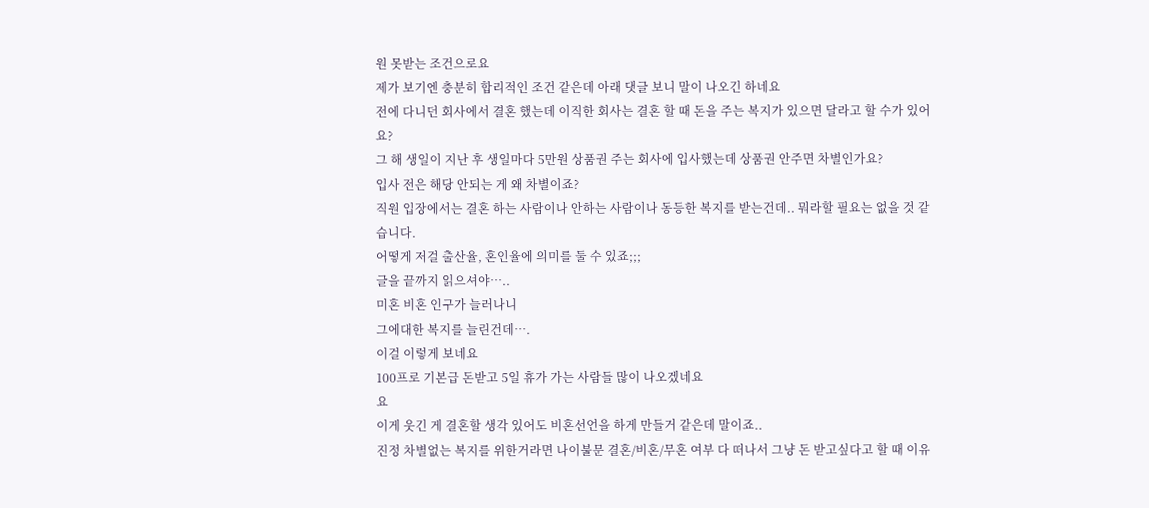원 못받는 조건으로요
제가 보기엔 충분히 합리적인 조건 같은데 아래 댓글 보니 말이 나오긴 하네요
전에 다니던 회사에서 결혼 했는데 이직한 회사는 결혼 할 때 돈을 주는 복지가 있으면 달라고 할 수가 있어요?
그 해 생일이 지난 후 생일마다 5만원 상품권 주는 회사에 입사했는데 상품권 안주면 차별인가요?
입사 전은 해당 안되는 게 왜 차별이죠?
직원 입장에서는 결혼 하는 사람이나 안하는 사람이나 동등한 복지를 받는건데.. 뭐라할 필요는 없을 것 같습니다.
어떻게 저걸 출산율, 혼인율에 의미를 둘 수 있죠;;;
글을 끝까지 읽으셔야…..
미혼 비혼 인구가 늘러나니
그에대한 복지를 늘린건데….
이걸 이렇게 보네요
100프로 기본급 돈받고 5일 휴가 가는 사람들 많이 나오겠네요
요
이게 웃긴 게 결혼할 생각 있어도 비혼선언을 하게 만들거 같은데 말이죠..
진정 차별없는 복지를 위한거라면 나이불문 결혼/비혼/무혼 여부 다 떠나서 그냥 돈 받고싶다고 할 때 이유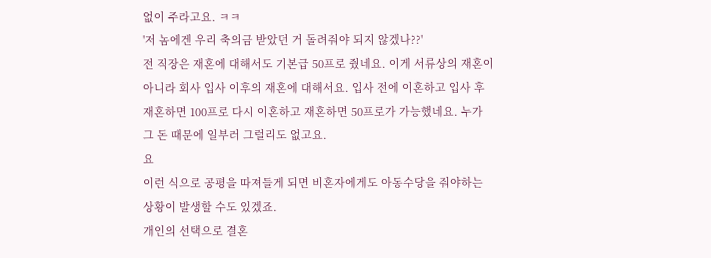없이 주라고요. ㅋㅋ
'저 놈에겐 우리 축의금 받았던 거 돌려줘야 되지 않겠나??'
전 직장은 재혼에 대해서도 기본급 50프로 줬네요. 이게 서류상의 재혼이 아니라 회사 입사 이후의 재혼에 대해서요. 입사 전에 이혼하고 입사 후 재혼하면 100프로 다시 이혼하고 재혼하면 50프로가 가능했네요. 누가 그 돈 때문에 일부러 그럴리도 없고요.
요
이런 식으로 공평을 따져들게 되면 비혼자에게도 아동수당을 줘야하는 상황이 발생할 수도 있겠죠.
개인의 선택으로 결혼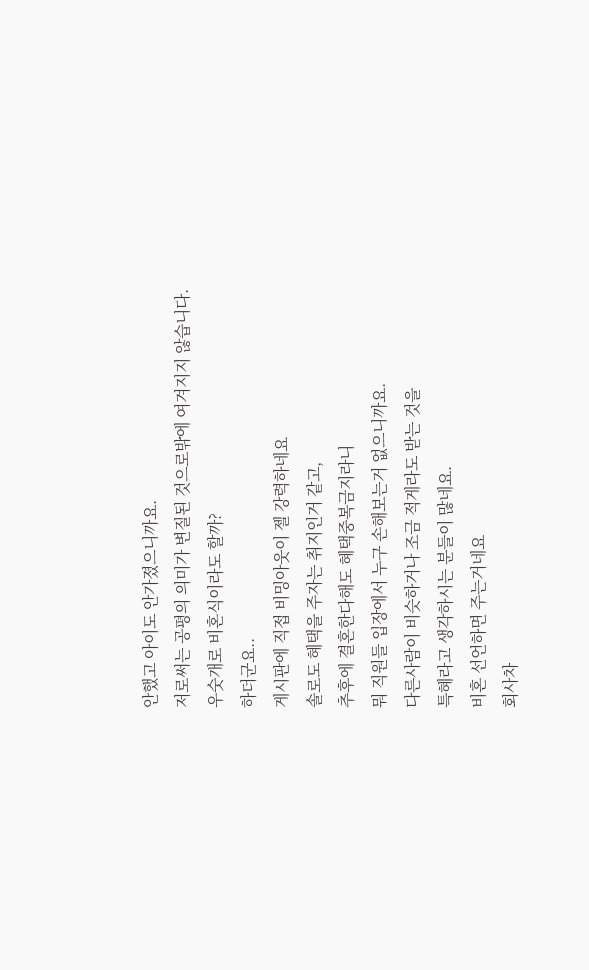안했고 아이도 안가졌으니까요.
저로써는 공평의 의미가 변질된 것으로밖에 여겨지지 않습니다.
우숫개로 비혼식이라도 할까?
하더군요..
게시판에 직접 비밍아웃이 젤 강력하네요
솔로도 혜택을 주자는 취지인거 같고,
추후에 결혼한다해도 혜택중복금지라니
뭐 직원들 입장에서 누구 손해보는거 없으니까요.
다른사람이 비슷하거나 조금 적게라도 받는 것을
특혜라고 생각하시는 분들이 많네요.
비혼 선언하면 주는거네요
회사차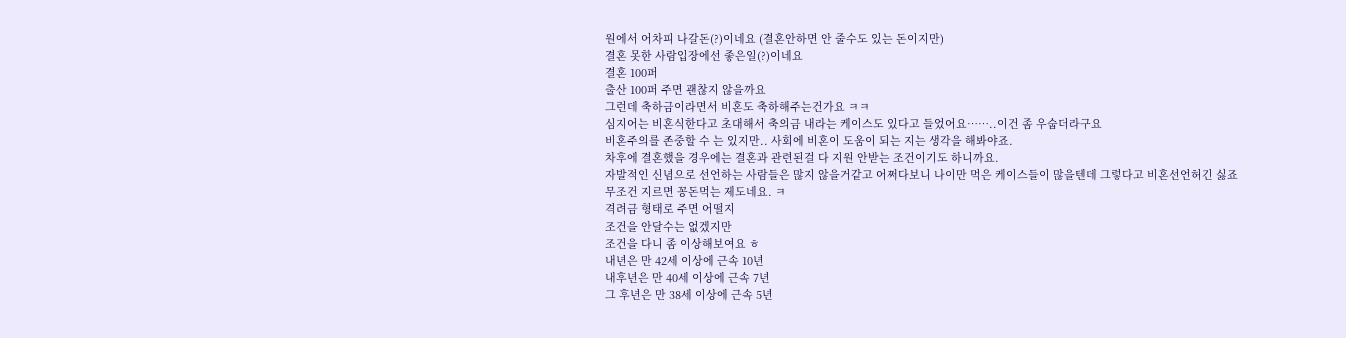원에서 어차피 나갈돈(?)이네요 (결혼안하면 안 줄수도 있는 돈이지만)
결혼 못한 사람입장에선 좋은일(?)이네요
결혼 100퍼
출산 100퍼 주면 괜찮지 않을까요
그런데 축하금이라면서 비혼도 축하해주는건가요 ㅋㅋ
심지어는 비혼식한다고 초대해서 축의금 내라는 케이스도 있다고 들었어요……..이건 좀 우숩더라구요
비혼주의를 존중할 수 는 있지만.. 사회에 비혼이 도움이 되는 지는 생각을 해봐야죠.
차후에 결혼했을 경우에는 결혼과 관련된걸 다 지원 안받는 조건이기도 하니까요.
자발적인 신념으로 선언하는 사람들은 많지 않을거같고 어쩌다보니 나이만 먹은 케이스들이 많을텐데 그렇다고 비혼선언허긴 싫죠
무조건 지르면 꽁돈먹는 제도네요. ㅋ
격려금 형태로 주면 어떨지
조건을 안달수는 없겠지만
조건을 다니 좀 이상해보여요 ㅎ
내년은 만 42세 이상에 근속 10년
내후년은 만 40세 이상에 근속 7년
그 후년은 만 38세 이상에 근속 5년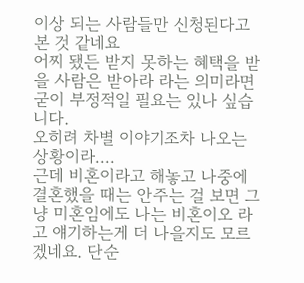이상 되는 사람들만 신청된다고 본 것 같네요
어찌 됐든 받지 못하는 혜택을 받을 사람은 받아라 라는 의미라면 굳이 부정적일 필요는 있나 싶습니다.
오히려 차별 이야기조차 나오는 상황이라....
근데 비혼이라고 해놓고 나중에 결혼했을 때는 안주는 걸 보면 그냥 미혼임에도 나는 비혼이오 라고 얘기하는게 더 나을지도 모르겠네요. 단순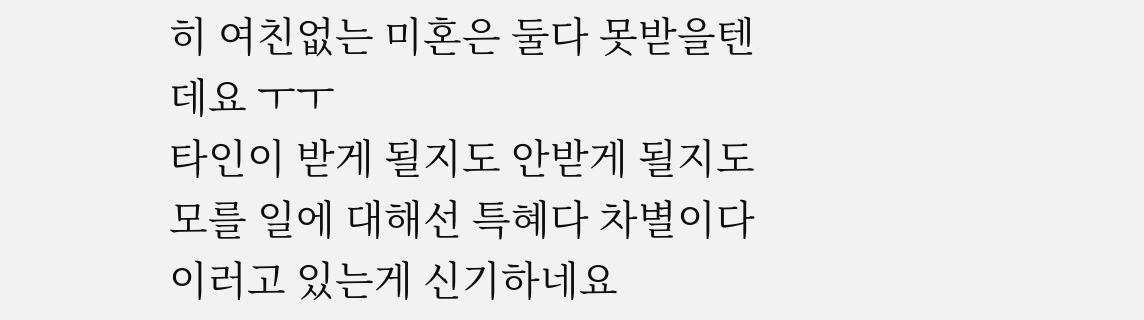히 여친없는 미혼은 둘다 못받을텐데요 ㅜㅜ
타인이 받게 될지도 안받게 될지도 모를 일에 대해선 특혜다 차별이다 이러고 있는게 신기하네요